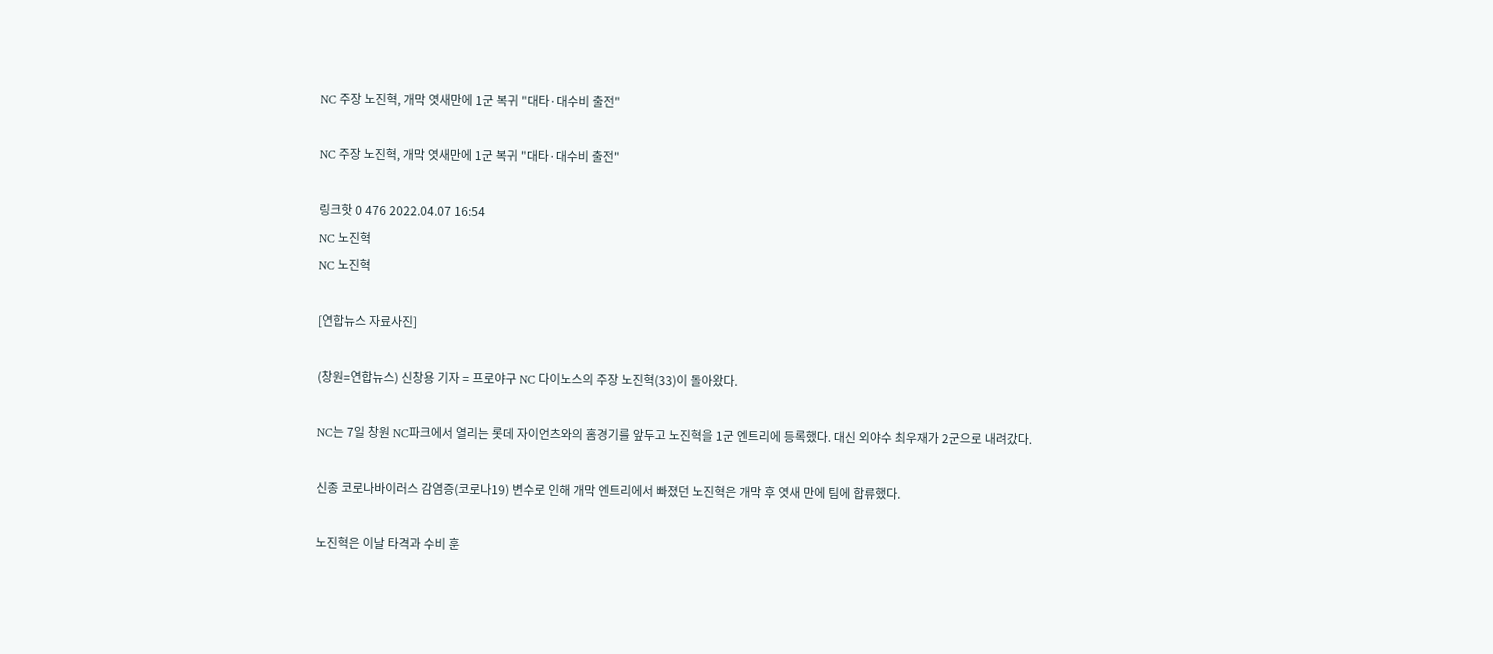NC 주장 노진혁, 개막 엿새만에 1군 복귀 "대타·대수비 출전"

NC 주장 노진혁, 개막 엿새만에 1군 복귀 "대타·대수비 출전"

링크핫 0 476 2022.04.07 16:54
NC 노진혁
NC 노진혁

[연합뉴스 자료사진]

(창원=연합뉴스) 신창용 기자 = 프로야구 NC 다이노스의 주장 노진혁(33)이 돌아왔다.

NC는 7일 창원 NC파크에서 열리는 롯데 자이언츠와의 홈경기를 앞두고 노진혁을 1군 엔트리에 등록했다. 대신 외야수 최우재가 2군으로 내려갔다.

신종 코로나바이러스 감염증(코로나19) 변수로 인해 개막 엔트리에서 빠졌던 노진혁은 개막 후 엿새 만에 팀에 합류했다.

노진혁은 이날 타격과 수비 훈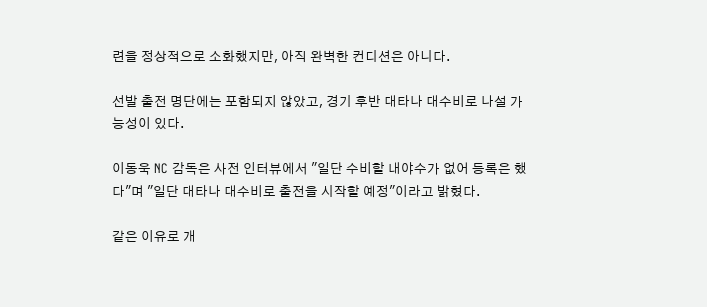련을 정상적으로 소화했지만, 아직 완벽한 컨디션은 아니다.

선발 출전 명단에는 포함되지 않았고, 경기 후반 대타나 대수비로 나설 가능성이 있다.

이동욱 NC 감독은 사전 인터뷰에서 "일단 수비할 내야수가 없어 등록은 했다"며 "일단 대타나 대수비로 출전을 시작할 예정"이라고 밝혔다.

같은 이유로 개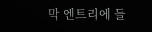막 엔트리에 들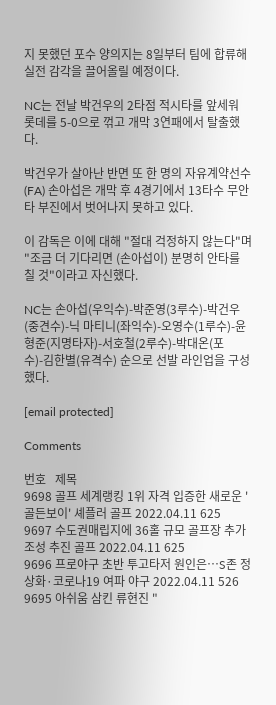지 못했던 포수 양의지는 8일부터 팀에 합류해 실전 감각을 끌어올릴 예정이다.

NC는 전날 박건우의 2타점 적시타를 앞세워 롯데를 5-0으로 꺾고 개막 3연패에서 탈출했다.

박건우가 살아난 반면 또 한 명의 자유계약선수(FA) 손아섭은 개막 후 4경기에서 13타수 무안타 부진에서 벗어나지 못하고 있다.

이 감독은 이에 대해 "절대 걱정하지 않는다"며 "조금 더 기다리면 (손아섭이) 분명히 안타를 칠 것"이라고 자신했다.

NC는 손아섭(우익수)-박준영(3루수)-박건우(중견수)-닉 마티니(좌익수)-오영수(1루수)-윤형준(지명타자)-서호철(2루수)-박대온(포수)-김한별(유격수) 순으로 선발 라인업을 구성했다.

[email protected]

Comments

번호   제목
9698 골프 세계랭킹 1위 자격 입증한 새로운 '골든보이' 셰플러 골프 2022.04.11 625
9697 수도권매립지에 36홀 규모 골프장 추가 조성 추진 골프 2022.04.11 625
9696 프로야구 초반 투고타저 원인은…S존 정상화·코로나19 여파 야구 2022.04.11 526
9695 아쉬움 삼킨 류현진 "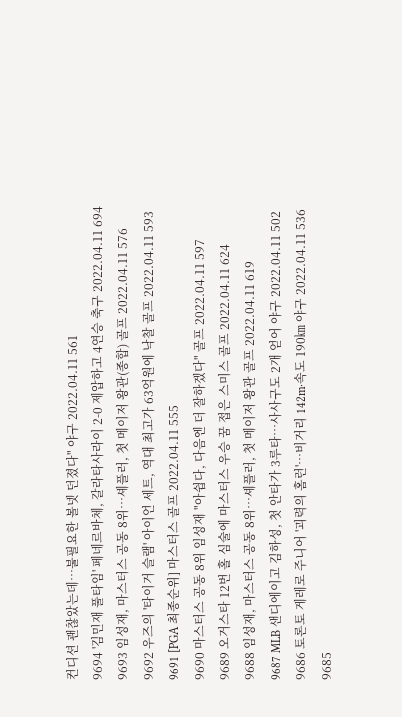컨디션 괜찮았는데…불필요한 볼넷 던졌다" 야구 2022.04.11 561
9694 '김민재 풀타임' 페네르바체, 갈라타사라이 2-0 제압하고 4연승 축구 2022.04.11 694
9693 임성재, 마스터스 공동 8위…셰플러, 첫 메이저 왕관(종합) 골프 2022.04.11 576
9692 우즈의 '타이거 슬램' 아이언 세트, 역대 최고가 63억원에 낙찰 골프 2022.04.11 593
9691 [PGA 최종순위] 마스터스 골프 2022.04.11 555
9690 마스터스 공동 8위 임성재 "아쉽다, 다음엔 더 잘하겠다" 골프 2022.04.11 597
9689 오거스타 12번 홀 심술에 마스터스 우승 꿈 접은 스미스 골프 2022.04.11 624
9688 임성재, 마스터스 공동 8위…셰플러, 첫 메이저 왕관 골프 2022.04.11 619
9687 MLB 샌디에이고 김하성, 첫 안타가 3루타…사사구도 2개 얻어 야구 2022.04.11 502
9686 토론토 게레로 주니어 '괴력의 홈런'…비거리 142m·속도 190㎞ 야구 2022.04.11 536
9685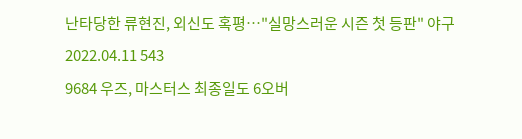난타당한 류현진, 외신도 혹평…"실망스러운 시즌 첫 등판" 야구 2022.04.11 543
9684 우즈, 마스터스 최종일도 6오버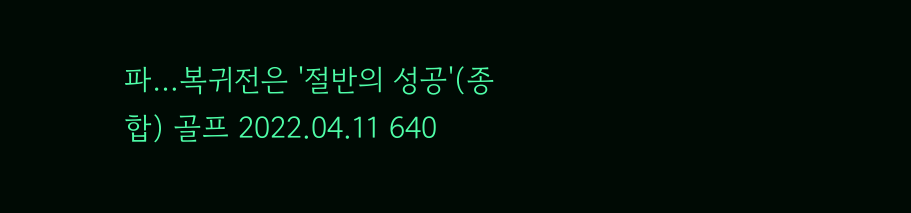파…복귀전은 '절반의 성공'(종합) 골프 2022.04.11 640